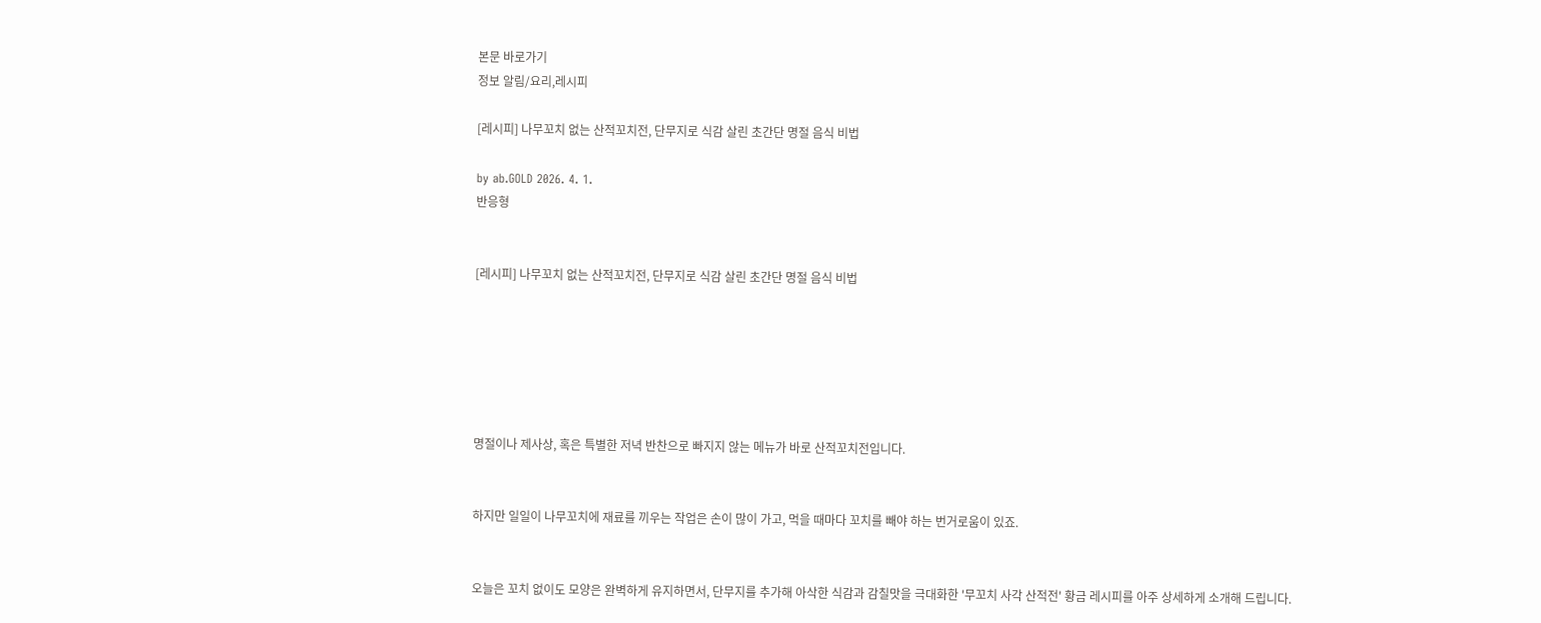본문 바로가기
정보 알림/요리,레시피

[레시피] 나무꼬치 없는 산적꼬치전, 단무지로 식감 살린 초간단 명절 음식 비법

by ab.GOLD 2026. 4. 1.
반응형


[레시피] 나무꼬치 없는 산적꼬치전, 단무지로 식감 살린 초간단 명절 음식 비법






명절이나 제사상, 혹은 특별한 저녁 반찬으로 빠지지 않는 메뉴가 바로 산적꼬치전입니다.


하지만 일일이 나무꼬치에 재료를 끼우는 작업은 손이 많이 가고, 먹을 때마다 꼬치를 빼야 하는 번거로움이 있죠.


오늘은 꼬치 없이도 모양은 완벽하게 유지하면서, 단무지를 추가해 아삭한 식감과 감칠맛을 극대화한 '무꼬치 사각 산적전' 황금 레시피를 아주 상세하게 소개해 드립니다.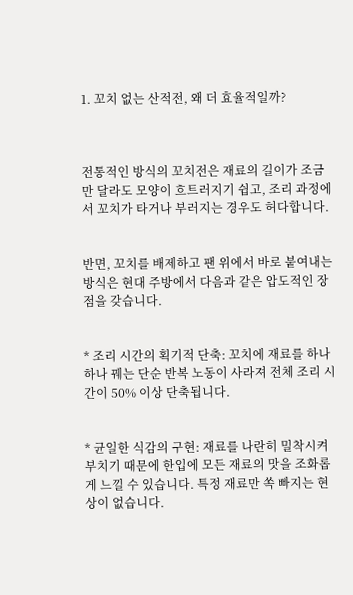1. 꼬치 없는 산적전, 왜 더 효율적일까?



전통적인 방식의 꼬치전은 재료의 길이가 조금만 달라도 모양이 흐트러지기 쉽고, 조리 과정에서 꼬치가 타거나 부러지는 경우도 허다합니다.


반면, 꼬치를 배제하고 팬 위에서 바로 붙여내는 방식은 현대 주방에서 다음과 같은 압도적인 장점을 갖습니다.


* 조리 시간의 획기적 단축: 꼬치에 재료를 하나하나 꿰는 단순 반복 노동이 사라져 전체 조리 시간이 50% 이상 단축됩니다.


* 균일한 식감의 구현: 재료를 나란히 밀착시켜 부치기 때문에 한입에 모든 재료의 맛을 조화롭게 느낄 수 있습니다. 특정 재료만 쏙 빠지는 현상이 없습니다.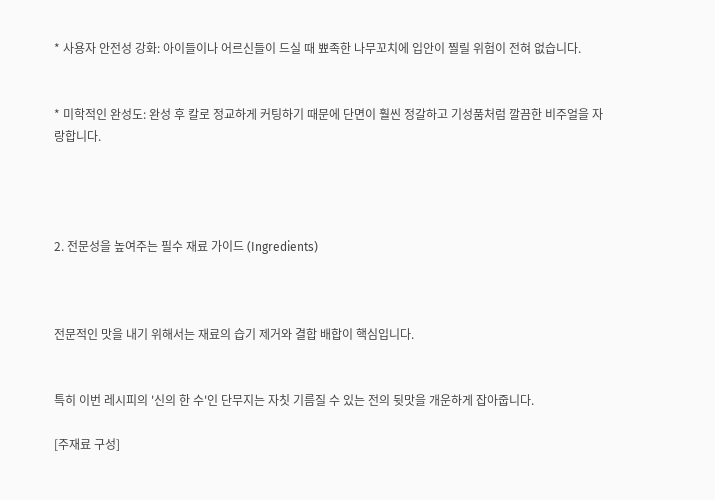* 사용자 안전성 강화: 아이들이나 어르신들이 드실 때 뾰족한 나무꼬치에 입안이 찔릴 위험이 전혀 없습니다.


* 미학적인 완성도: 완성 후 칼로 정교하게 커팅하기 때문에 단면이 훨씬 정갈하고 기성품처럼 깔끔한 비주얼을 자랑합니다.




2. 전문성을 높여주는 필수 재료 가이드 (Ingredients)



전문적인 맛을 내기 위해서는 재료의 습기 제거와 결합 배합이 핵심입니다.


특히 이번 레시피의 '신의 한 수'인 단무지는 자칫 기름질 수 있는 전의 뒷맛을 개운하게 잡아줍니다.

[주재료 구성]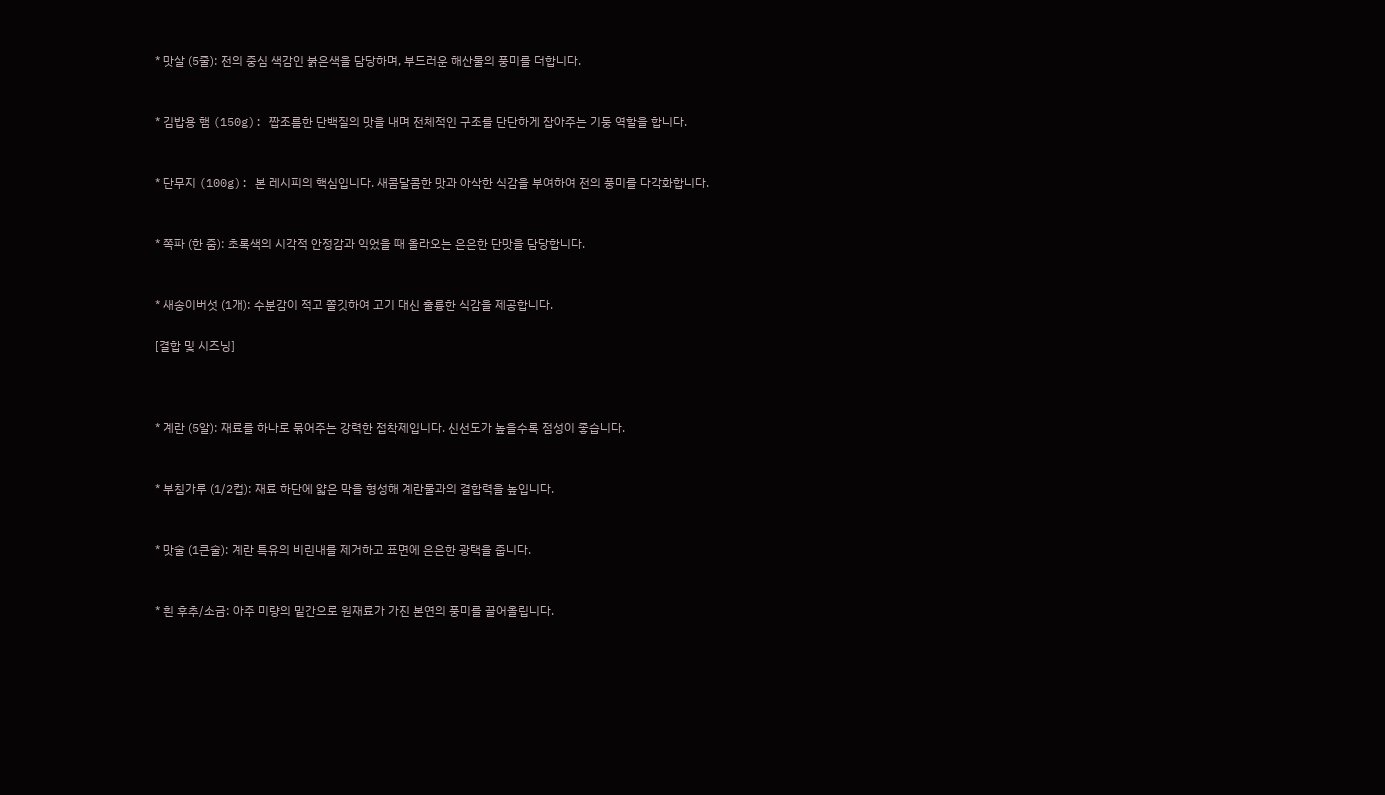* 맛살 (5줄): 전의 중심 색감인 붉은색을 담당하며, 부드러운 해산물의 풍미를 더합니다.


* 김밥용 햄 (150g): 짭조름한 단백질의 맛을 내며 전체적인 구조를 단단하게 잡아주는 기둥 역할을 합니다.


* 단무지 (100g): 본 레시피의 핵심입니다. 새콤달콤한 맛과 아삭한 식감을 부여하여 전의 풍미를 다각화합니다.


* 쪽파 (한 줌): 초록색의 시각적 안정감과 익었을 때 올라오는 은은한 단맛을 담당합니다.


* 새송이버섯 (1개): 수분감이 적고 쫄깃하여 고기 대신 훌륭한 식감을 제공합니다.

[결합 및 시즈닝]



* 계란 (5알): 재료를 하나로 묶어주는 강력한 접착제입니다. 신선도가 높을수록 점성이 좋습니다.


* 부침가루 (1/2컵): 재료 하단에 얇은 막을 형성해 계란물과의 결합력을 높입니다.


* 맛술 (1큰술): 계란 특유의 비린내를 제거하고 표면에 은은한 광택을 줍니다.


* 흰 후추/소금: 아주 미량의 밑간으로 원재료가 가진 본연의 풍미를 끌어올립니다.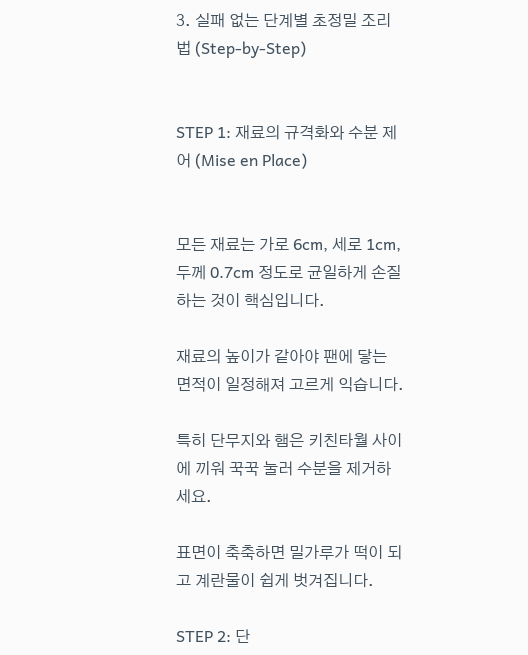3. 실패 없는 단계별 초정밀 조리법 (Step-by-Step)


STEP 1: 재료의 규격화와 수분 제어 (Mise en Place)


모든 재료는 가로 6cm, 세로 1cm, 두께 0.7cm 정도로 균일하게 손질하는 것이 핵심입니다.

재료의 높이가 같아야 팬에 닿는 면적이 일정해져 고르게 익습니다.

특히 단무지와 햄은 키친타월 사이에 끼워 꾹꾹 눌러 수분을 제거하세요.

표면이 축축하면 밀가루가 떡이 되고 계란물이 쉽게 벗겨집니다.

STEP 2: 단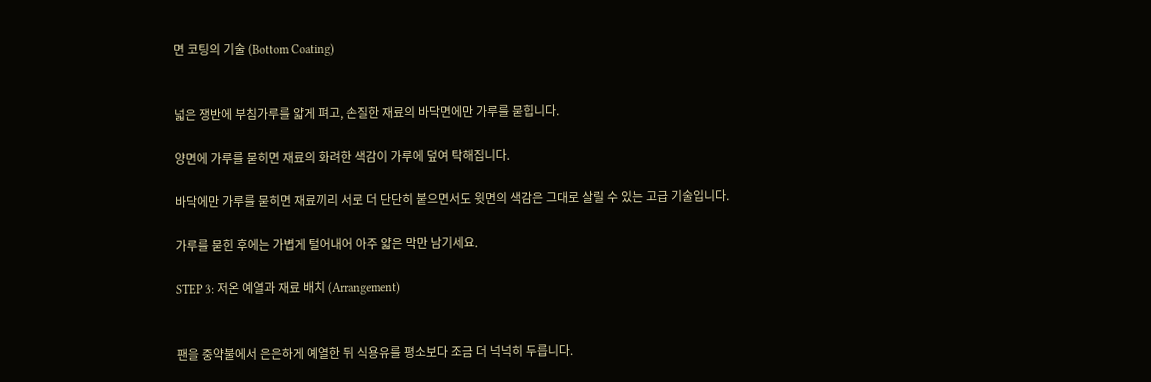면 코팅의 기술 (Bottom Coating)


넓은 쟁반에 부침가루를 얇게 펴고, 손질한 재료의 바닥면에만 가루를 묻힙니다.

양면에 가루를 묻히면 재료의 화려한 색감이 가루에 덮여 탁해집니다.

바닥에만 가루를 묻히면 재료끼리 서로 더 단단히 붙으면서도 윗면의 색감은 그대로 살릴 수 있는 고급 기술입니다.

가루를 묻힌 후에는 가볍게 털어내어 아주 얇은 막만 남기세요.

STEP 3: 저온 예열과 재료 배치 (Arrangement)


팬을 중약불에서 은은하게 예열한 뒤 식용유를 평소보다 조금 더 넉넉히 두릅니다.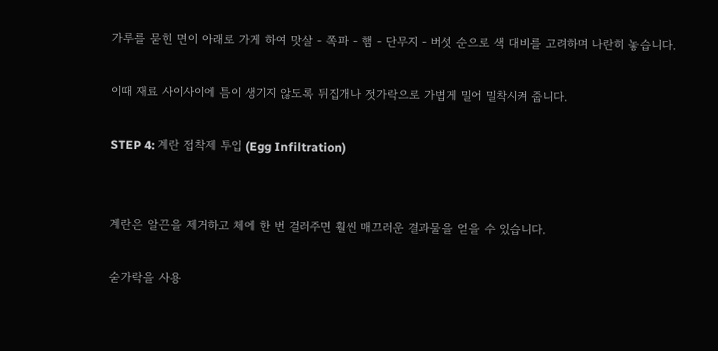가루를 묻힌 면이 아래로 가게 하여 맛살 - 쪽파 - 햄 - 단무지 - 버섯 순으로 색 대비를 고려하며 나란히 놓습니다.

이때 재료 사이사이에 틈이 생기지 않도록 뒤집개나 젓가락으로 가볍게 밀어 밀착시켜 줍니다.

STEP 4: 계란 접착제 투입 (Egg Infiltration)


계란은 알끈을 제거하고 체에 한 번 걸러주면 훨씬 매끄러운 결과물을 얻을 수 있습니다.

숟가락을 사용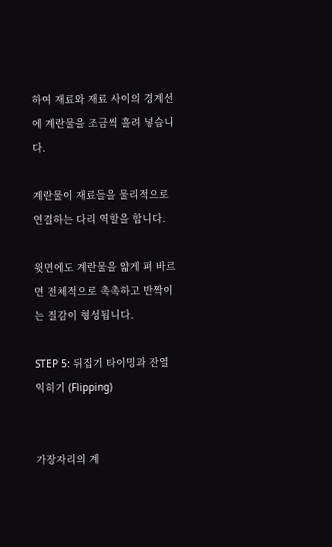하여 재료와 재료 사이의 경계선에 계란물을 조금씩 흘려 넣습니다.

계란물이 재료들을 물리적으로 연결하는 다리 역할을 합니다.

윗면에도 계란물을 얇게 펴 바르면 전체적으로 촉촉하고 반짝이는 질감이 형성됩니다.

STEP 5: 뒤집기 타이밍과 잔열 익히기 (Flipping)


가장자리의 계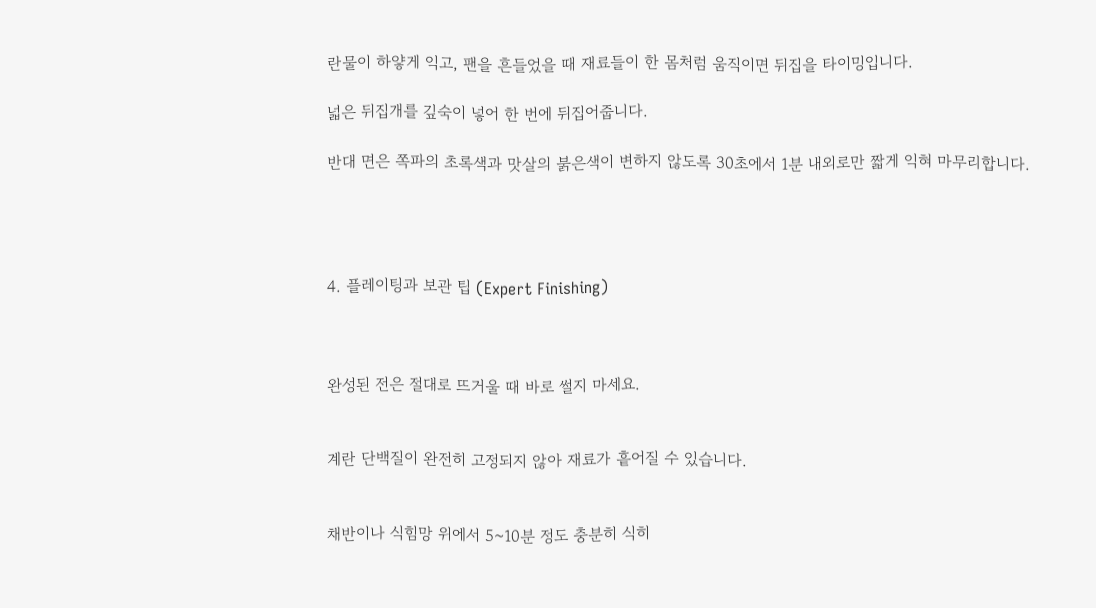란물이 하얗게 익고, 팬을 흔들었을 때 재료들이 한 몸처럼 움직이면 뒤집을 타이밍입니다.

넓은 뒤집개를 깊숙이 넣어 한 번에 뒤집어줍니다.

반대 면은 쪽파의 초록색과 맛살의 붉은색이 변하지 않도록 30초에서 1분 내외로만 짧게 익혀 마무리합니다.




4. 플레이팅과 보관 팁 (Expert Finishing)



완성된 전은 절대로 뜨거울 때 바로 썰지 마세요.


계란 단백질이 완전히 고정되지 않아 재료가 흩어질 수 있습니다.


채반이나 식힘망 위에서 5~10분 정도 충분히 식히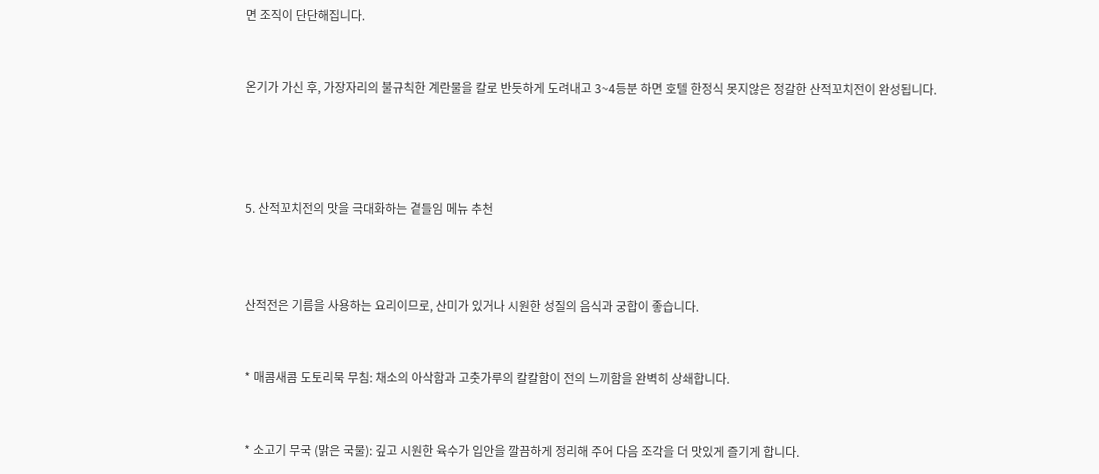면 조직이 단단해집니다.


온기가 가신 후, 가장자리의 불규칙한 계란물을 칼로 반듯하게 도려내고 3~4등분 하면 호텔 한정식 못지않은 정갈한 산적꼬치전이 완성됩니다.




5. 산적꼬치전의 맛을 극대화하는 곁들임 메뉴 추천



산적전은 기름을 사용하는 요리이므로, 산미가 있거나 시원한 성질의 음식과 궁합이 좋습니다.


* 매콤새콤 도토리묵 무침: 채소의 아삭함과 고춧가루의 칼칼함이 전의 느끼함을 완벽히 상쇄합니다.


* 소고기 무국 (맑은 국물): 깊고 시원한 육수가 입안을 깔끔하게 정리해 주어 다음 조각을 더 맛있게 즐기게 합니다.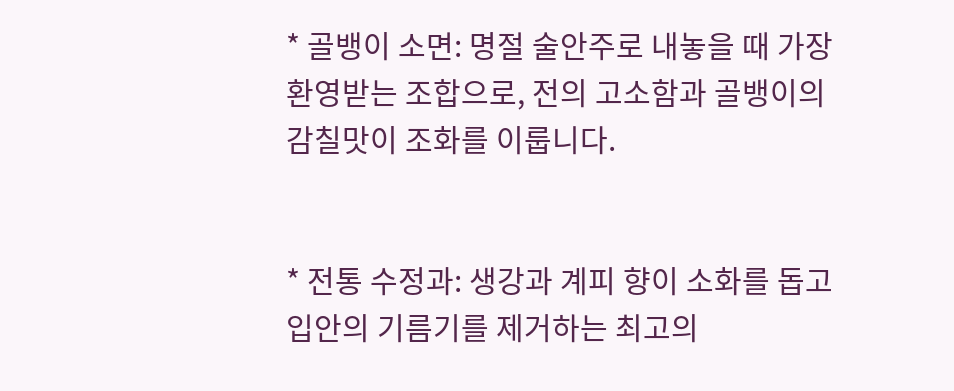* 골뱅이 소면: 명절 술안주로 내놓을 때 가장 환영받는 조합으로, 전의 고소함과 골뱅이의 감칠맛이 조화를 이룹니다.


* 전통 수정과: 생강과 계피 향이 소화를 돕고 입안의 기름기를 제거하는 최고의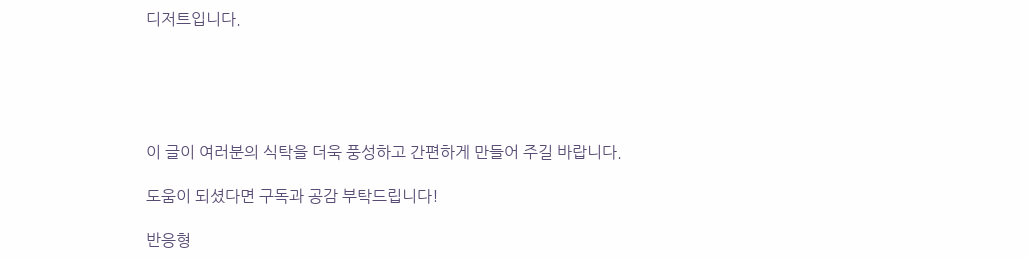디저트입니다.





이 글이 여러분의 식탁을 더욱 풍성하고 간편하게 만들어 주길 바랍니다.

도움이 되셨다면 구독과 공감 부탁드립니다!

반응형